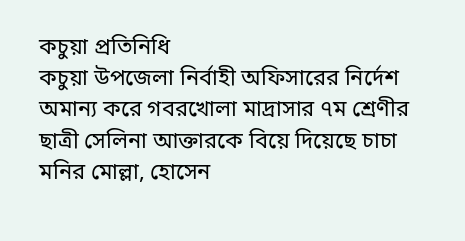কচুয়া প্রতিনিধি
কচুয়া উপজেলা নির্বাহী অফিসারের নির্দেশ অমান্য করে গবরখোলা মাদ্রাসার ৭ম শ্রেণীর ছাত্রী সেলিনা আক্তারকে বিয়ে দিয়েছে চাচা মনির মোল্লা, হোসেন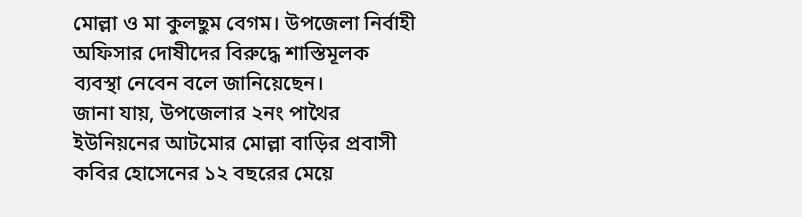মোল্লা ও মা কুলছুম বেগম। উপজেলা নির্বাহী অফিসার দোষীদের বিরুদ্ধে শাস্তিমূলক ব্যবস্থা নেবেন বলে জানিয়েছেন।
জানা যায়, উপজেলার ২নং পাথৈর ইউনিয়নের আটমোর মোল্লা বাড়ির প্রবাসী কবির হোসেনের ১২ বছরের মেয়ে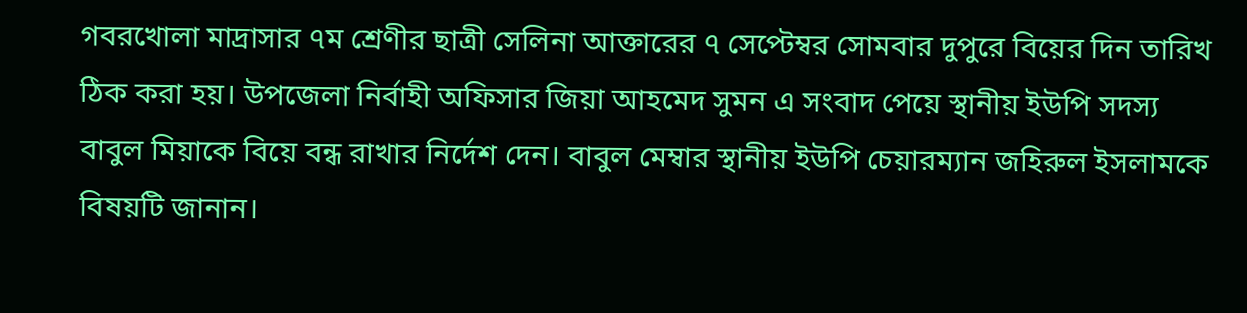গবরখোলা মাদ্রাসার ৭ম শ্রেণীর ছাত্রী সেলিনা আক্তারের ৭ সেপ্টেম্বর সোমবার দুপুরে বিয়ের দিন তারিখ ঠিক করা হয়। উপজেলা নির্বাহী অফিসার জিয়া আহমেদ সুমন এ সংবাদ পেয়ে স্থানীয় ইউপি সদস্য বাবুল মিয়াকে বিয়ে বন্ধ রাখার নির্দেশ দেন। বাবুল মেম্বার স্থানীয় ইউপি চেয়ারম্যান জহিরুল ইসলামকে বিষয়টি জানান।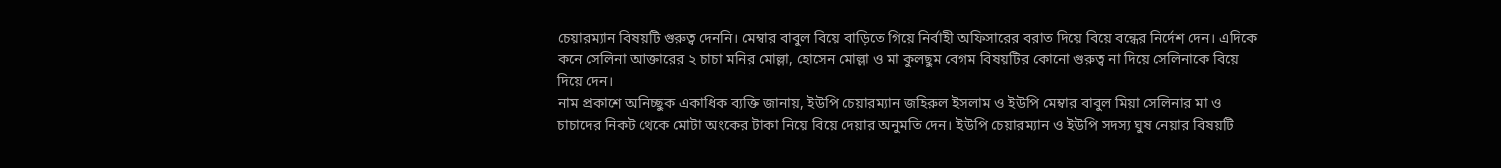চেয়ারম্যান বিষয়টি গুরুত্ব দেননি। মেম্বার বাবুল বিয়ে বাড়িতে গিয়ে নির্বাহী অফিসারের বরাত দিয়ে বিয়ে বন্ধের নির্দেশ দেন। এদিকে কনে সেলিনা আক্তারের ২ চাচা মনির মোল্লা, হোসেন মোল্লা ও মা কুলছুম বেগম বিষয়টির কোনো গুরুত্ব না দিয়ে সেলিনাকে বিয়ে দিয়ে দেন।
নাম প্রকাশে অনিচ্ছুক একাধিক ব্যক্তি জানায়, ইউপি চেয়ারম্যান জহিরুল ইসলাম ও ইউপি মেম্বার বাবুল মিয়া সেলিনার মা ও চাচাদের নিকট থেকে মোটা অংকের টাকা নিয়ে বিয়ে দেয়ার অনুমতি দেন। ইউপি চেয়ারম্যান ও ইউপি সদস্য ঘুষ নেয়ার বিষয়টি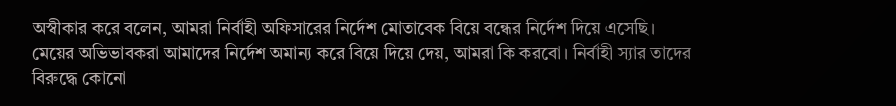অস্বীকার করে বলেন, আমরা নির্বাহী অফিসারের নির্দেশ মোতাবেক বিয়ে বন্ধের নির্দেশ দিয়ে এসেছি। মেয়ের অভিভাবকরা আমাদের নির্দেশ অমান্য করে বিয়ে দিয়ে দেয়, আমরা কি করবো। নির্বাহী স্যার তাদের বিরুদ্ধে কোনো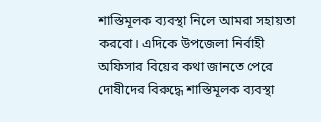শাস্তিমূলক ব্যবস্থা নিলে আমরা সহায়তা করবো। এদিকে উপজেলা নির্বাহী অফিসার বিয়ের কথা জানতে পেরে দোষীদের বিরুদ্ধে শাস্তিমূলক ব্যবস্থা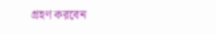গ্রহণ করবেন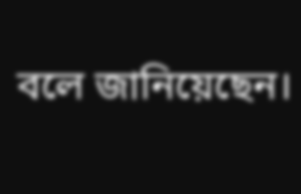বলে জানিয়েছেন।